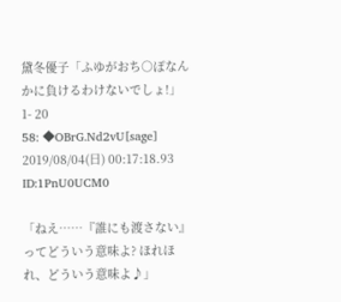黛冬優子「ふゆがおち○ぽなんかに負けるわけないでしょ!」
1- 20
58: ◆OBrG.Nd2vU[sage]
2019/08/04(日) 00:17:18.93 ID:1PnU0UCM0

「ねえ……『誰にも渡さない』ってどういう意味よ? ほれほれ、どういう意味よ♪」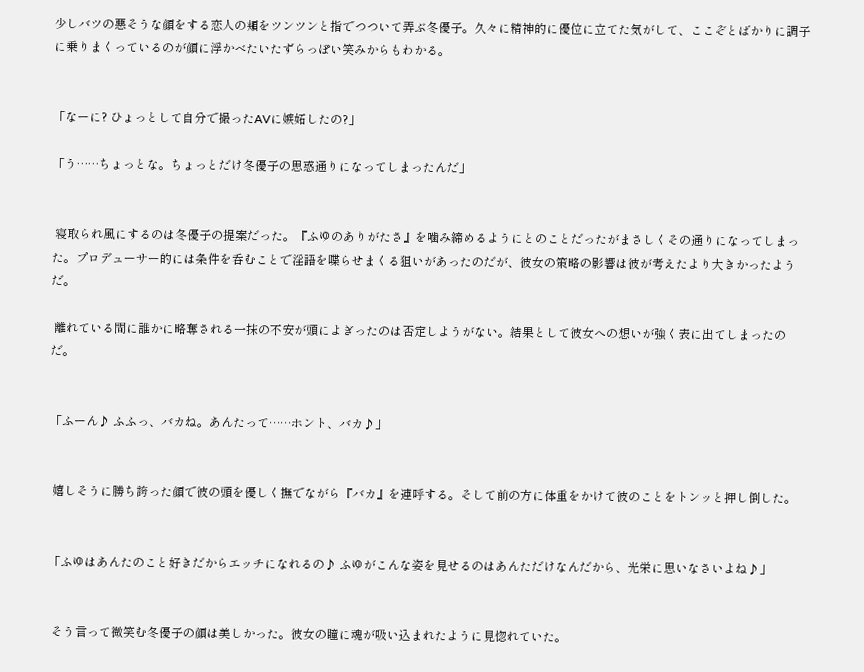少しバツの悪そうな顔をする恋人の頬をツンツンと指でつついて弄ぶ冬優子。久々に精神的に優位に立てた気がして、ここぞとばかりに調子に乗りまくっているのが顔に浮かべたいたずらっぽい笑みからもわかる。


「なーに? ひょっとして自分で撮ったAVに嫉妬したの?」

「う……ちょっとな。ちょっとだけ冬優子の思惑通りになってしまったんだ」


 寝取られ風にするのは冬優子の提案だった。『ふゆのありがたさ』を噛み締めるようにとのことだったがまさしくその通りになってしまった。プロデューサー的には条件を呑むことで淫語を喋らせまくる狙いがあったのだが、彼女の策略の影響は彼が考えたより大きかったようだ。

 離れている間に誰かに略奪される一抹の不安が頭によぎったのは否定しようがない。結果として彼女への想いが強く表に出てしまったのだ。


「ふーん♪ ふふっ、バカね。あんたって……ホント、バカ♪」


 嬉しそうに勝ち誇った顔で彼の頭を優しく撫でながら『バカ』を連呼する。そして前の方に体重をかけて彼のことをトンッと押し倒した。


「ふゆはあんたのこと好きだからエッチになれるの♪ ふゆがこんな姿を見せるのはあんただけなんだから、光栄に思いなさいよね♪」


 そう言って微笑む冬優子の顔は美しかった。彼女の瞳に魂が吸い込まれたように見惚れていた。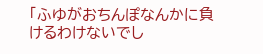「ふゆがおちんぽなんかに負けるわけないでし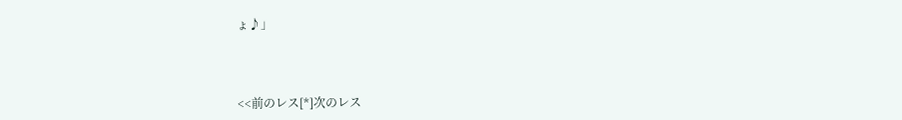ょ♪」



<<前のレス[*]次のレス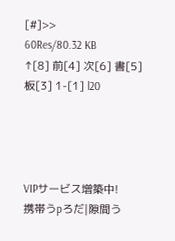[#]>>
60Res/80.32 KB
↑[8] 前[4] 次[6] 書[5] 板[3] 1-[1] l20




VIPサービス増築中!
携帯うpろだ|隙間う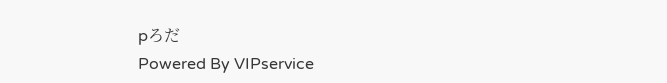pろだ
Powered By VIPservice